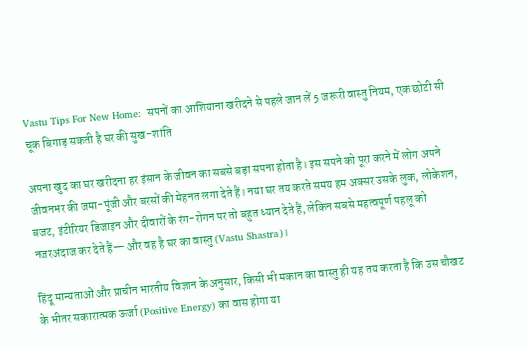Vastu Tips For New Home:  सपनों का आशियाना खरीदने से पहले जान लें 5 जरूरी वास्तु नियम, एक छोटी सी चूक बिगाड़ सकती है घर की सुख-शांति

अपना खुद का घर खरीदना हर इंसान के जीवन का सबसे बड़ा सपना होता है। इस सपने को पूरा करने में लोग अपने जीवनभर की जमा-पूंजी और बरसों की मेहनत लगा देते हैं। नया घर तय करते समय हम अक्सर उसके लुक, लोकेशन, बजट, इंटीरियर डिजाइन और दीवारों के रंग-रोगन पर तो बहुत ध्यान देते हैं, लेकिन सबसे महत्वपूर्ण पहलू को नजरअंदाज कर देते हैं— और वह है घर का वास्तु (Vastu Shastra)।

हिंदू मान्यताओं और प्राचीन भारतीय विज्ञान के अनुसार, किसी भी मकान का वास्तु ही यह तय करता है कि उस चौखट के भीतर सकारात्मक ऊर्जा (Positive Energy) का वास होगा या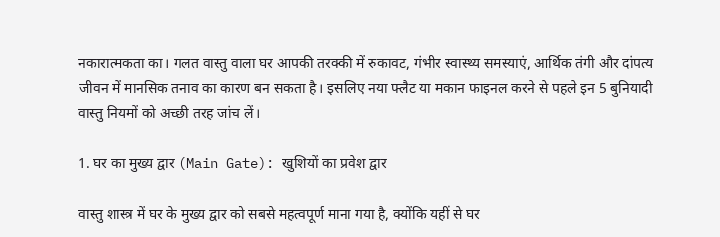नकारात्मकता का। गलत वास्तु वाला घर आपकी तरक्की में रुकावट, गंभीर स्वास्थ्य समस्याएं, आर्थिक तंगी और दांपत्य जीवन में मानसिक तनाव का कारण बन सकता है। इसलिए नया फ्लैट या मकान फाइनल करने से पहले इन 5 बुनियादी वास्तु नियमों को अच्छी तरह जांच लें।

1. घर का मुख्य द्वार (Main Gate): खुशियों का प्रवेश द्वार

वास्तु शास्त्र में घर के मुख्य द्वार को सबसे महत्वपूर्ण माना गया है, क्योंकि यहीं से घर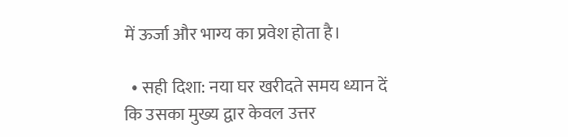में ऊर्जा और भाग्य का प्रवेश होता है।

  • सही दिशा: नया घर खरीदते समय ध्यान दें कि उसका मुख्य द्वार केवल उत्तर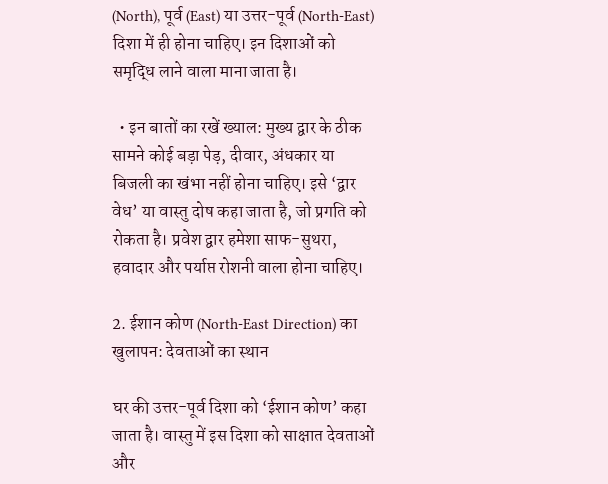(North), पूर्व (East) या उत्तर-पूर्व (North-East) दिशा में ही होना चाहिए। इन दिशाओं को समृद्धि लाने वाला माना जाता है।

  • इन बातों का रखें ख्याल: मुख्य द्वार के ठीक सामने कोई बड़ा पेड़, दीवार, अंधकार या बिजली का खंभा नहीं होना चाहिए। इसे ‘द्वार वेध’ या वास्तु दोष कहा जाता है, जो प्रगति को रोकता है। प्रवेश द्वार हमेशा साफ-सुथरा, हवादार और पर्याप्त रोशनी वाला होना चाहिए।

2. ईशान कोण (North-East Direction) का खुलापन: देवताओं का स्थान

घर की उत्तर-पूर्व दिशा को ‘ईशान कोण’ कहा जाता है। वास्तु में इस दिशा को साक्षात देवताओं और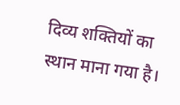दिव्य शक्तियों का स्थान माना गया है।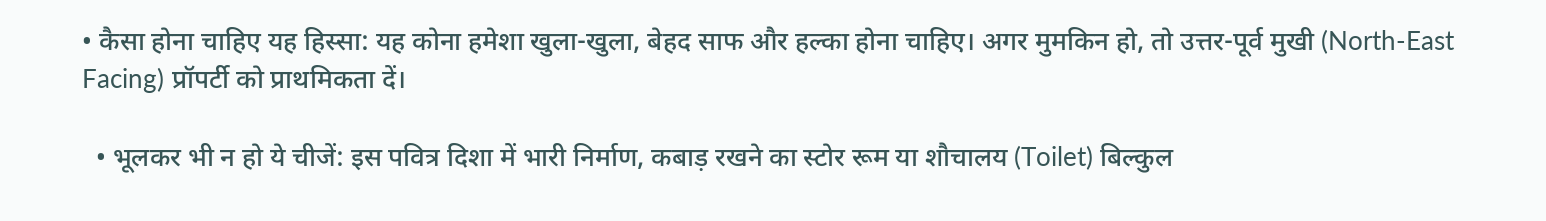• कैसा होना चाहिए यह हिस्सा: यह कोना हमेशा खुला-खुला, बेहद साफ और हल्का होना चाहिए। अगर मुमकिन हो, तो उत्तर-पूर्व मुखी (North-East Facing) प्रॉपर्टी को प्राथमिकता दें।

  • भूलकर भी न हो ये चीजें: इस पवित्र दिशा में भारी निर्माण, कबाड़ रखने का स्टोर रूम या शौचालय (Toilet) बिल्कुल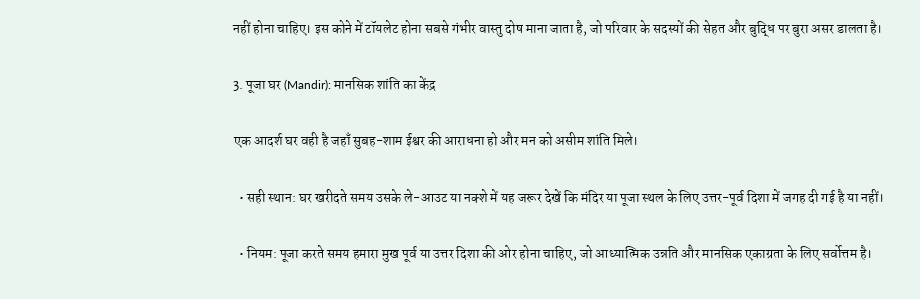नहीं होना चाहिए। इस कोने में टॉयलेट होना सबसे गंभीर वास्तु दोष माना जाता है, जो परिवार के सदस्यों की सेहत और बुद्धि पर बुरा असर डालता है।

3. पूजा घर (Mandir): मानसिक शांति का केंद्र

एक आदर्श घर वही है जहाँ सुबह-शाम ईश्वर की आराधना हो और मन को असीम शांति मिले।

  • सही स्थान: घर खरीदते समय उसके ले-आउट या नक्शे में यह जरूर देखें कि मंदिर या पूजा स्थल के लिए उत्तर-पूर्व दिशा में जगह दी गई है या नहीं।

  • नियम: पूजा करते समय हमारा मुख पूर्व या उत्तर दिशा की ओर होना चाहिए, जो आध्यात्मिक उन्नति और मानसिक एकाग्रता के लिए सर्वोत्तम है।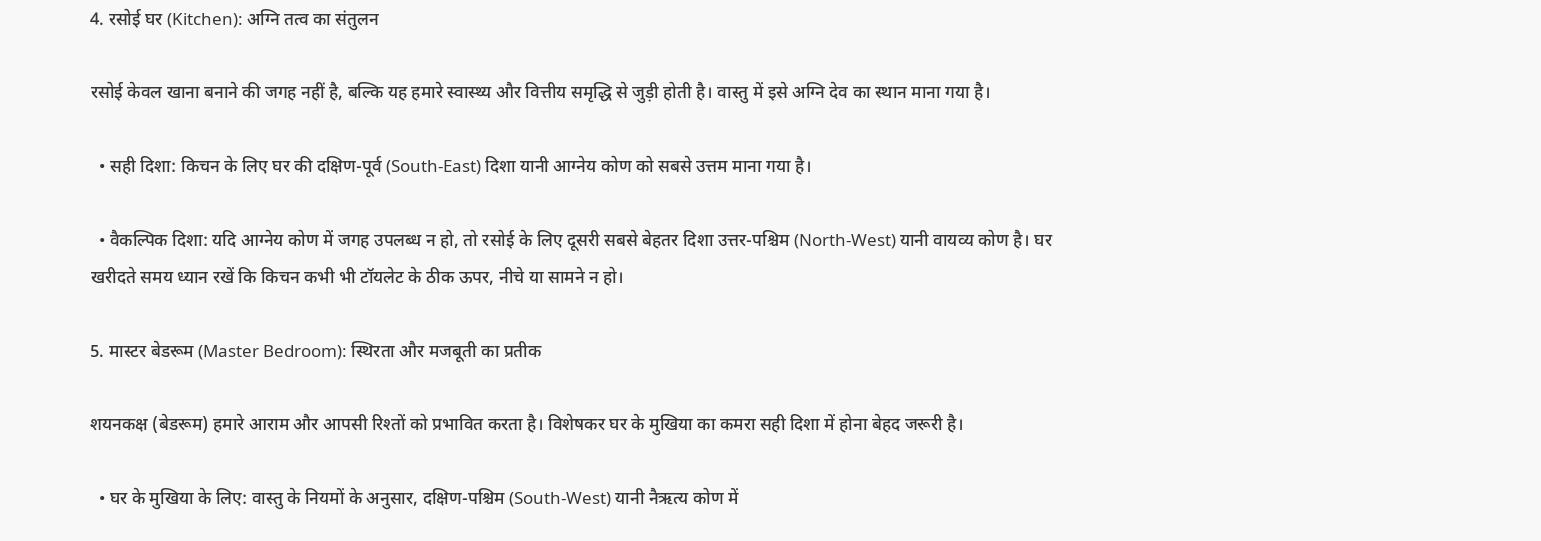4. रसोई घर (Kitchen): अग्नि तत्व का संतुलन

रसोई केवल खाना बनाने की जगह नहीं है, बल्कि यह हमारे स्वास्थ्य और वित्तीय समृद्धि से जुड़ी होती है। वास्तु में इसे अग्नि देव का स्थान माना गया है।

  • सही दिशा: किचन के लिए घर की दक्षिण-पूर्व (South-East) दिशा यानी आग्नेय कोण को सबसे उत्तम माना गया है।

  • वैकल्पिक दिशा: यदि आग्नेय कोण में जगह उपलब्ध न हो, तो रसोई के लिए दूसरी सबसे बेहतर दिशा उत्तर-पश्चिम (North-West) यानी वायव्य कोण है। घर खरीदते समय ध्यान रखें कि किचन कभी भी टॉयलेट के ठीक ऊपर, नीचे या सामने न हो।

5. मास्टर बेडरूम (Master Bedroom): स्थिरता और मजबूती का प्रतीक

शयनकक्ष (बेडरूम) हमारे आराम और आपसी रिश्तों को प्रभावित करता है। विशेषकर घर के मुखिया का कमरा सही दिशा में होना बेहद जरूरी है।

  • घर के मुखिया के लिए: वास्तु के नियमों के अनुसार, दक्षिण-पश्चिम (South-West) यानी नैऋत्य कोण में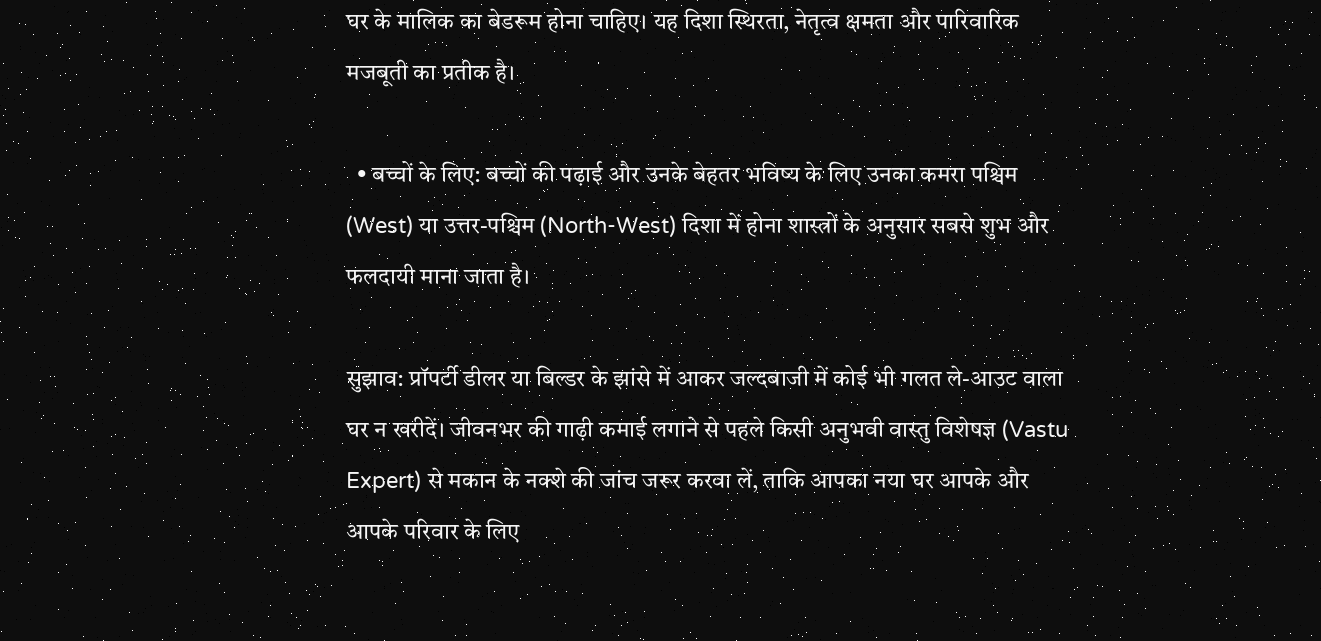घर के मालिक का बेडरूम होना चाहिए। यह दिशा स्थिरता, नेतृत्व क्षमता और पारिवारिक मजबूती का प्रतीक है।

  • बच्चों के लिए: बच्चों की पढ़ाई और उनके बेहतर भविष्य के लिए उनका कमरा पश्चिम (West) या उत्तर-पश्चिम (North-West) दिशा में होना शास्त्रों के अनुसार सबसे शुभ और फलदायी माना जाता है।

सुझाव: प्रॉपर्टी डीलर या बिल्डर के झांसे में आकर जल्दबाजी में कोई भी गलत ले-आउट वाला घर न खरीदें। जीवनभर की गाढ़ी कमाई लगाने से पहले किसी अनुभवी वास्तु विशेषज्ञ (Vastu Expert) से मकान के नक्शे की जांच जरूर करवा लें, ताकि आपका नया घर आपके और आपके परिवार के लिए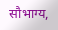सौभाग्य,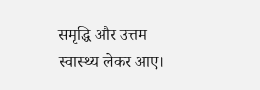समृद्धि और उत्तम स्वास्थ्य लेकर आए।